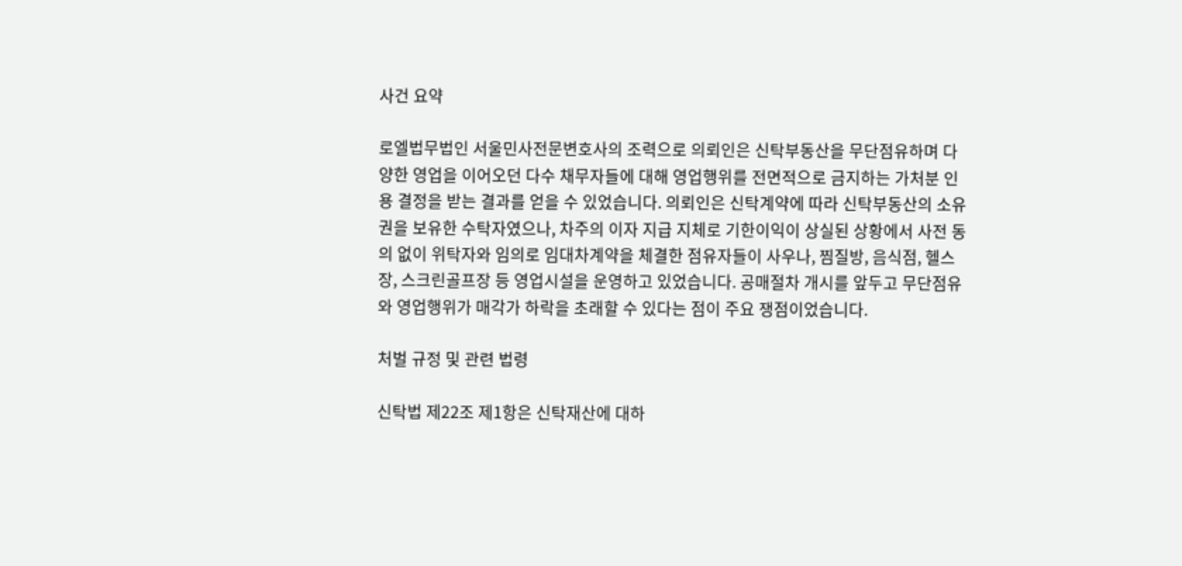사건 요약

로엘법무법인 서울민사전문변호사의 조력으로 의뢰인은 신탁부동산을 무단점유하며 다양한 영업을 이어오던 다수 채무자들에 대해 영업행위를 전면적으로 금지하는 가처분 인용 결정을 받는 결과를 얻을 수 있었습니다. 의뢰인은 신탁계약에 따라 신탁부동산의 소유권을 보유한 수탁자였으나, 차주의 이자 지급 지체로 기한이익이 상실된 상황에서 사전 동의 없이 위탁자와 임의로 임대차계약을 체결한 점유자들이 사우나, 찜질방, 음식점, 헬스장, 스크린골프장 등 영업시설을 운영하고 있었습니다. 공매절차 개시를 앞두고 무단점유와 영업행위가 매각가 하락을 초래할 수 있다는 점이 주요 쟁점이었습니다.

처벌 규정 및 관련 법령

신탁법 제22조 제1항은 신탁재산에 대하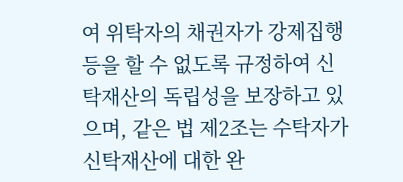여 위탁자의 채권자가 강제집행 등을 할 수 없도록 규정하여 신탁재산의 독립성을 보장하고 있으며, 같은 법 제2조는 수탁자가 신탁재산에 대한 완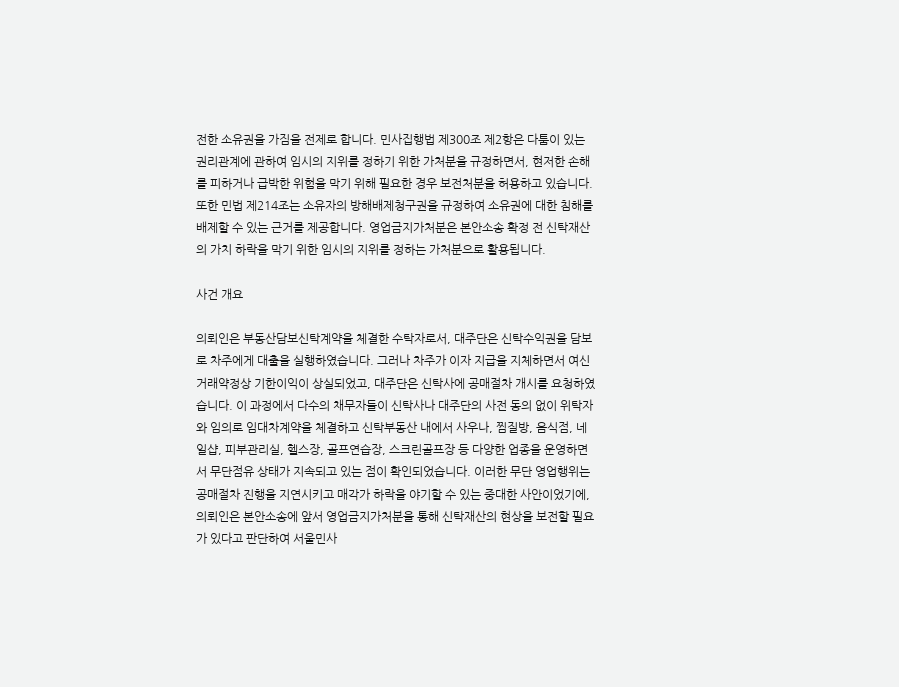전한 소유권을 가짐을 전제로 합니다. 민사집행법 제300조 제2항은 다툼이 있는 권리관계에 관하여 임시의 지위를 정하기 위한 가처분을 규정하면서, 현저한 손해를 피하거나 급박한 위험을 막기 위해 필요한 경우 보전처분을 허용하고 있습니다. 또한 민법 제214조는 소유자의 방해배제청구권을 규정하여 소유권에 대한 침해를 배제할 수 있는 근거를 제공합니다. 영업금지가처분은 본안소송 확정 전 신탁재산의 가치 하락을 막기 위한 임시의 지위를 정하는 가처분으로 활용됩니다.

사건 개요

의뢰인은 부동산담보신탁계약을 체결한 수탁자로서, 대주단은 신탁수익권을 담보로 차주에게 대출을 실행하였습니다. 그러나 차주가 이자 지급을 지체하면서 여신거래약정상 기한이익이 상실되었고, 대주단은 신탁사에 공매절차 개시를 요청하였습니다. 이 과정에서 다수의 채무자들이 신탁사나 대주단의 사전 동의 없이 위탁자와 임의로 임대차계약을 체결하고 신탁부동산 내에서 사우나, 찜질방, 음식점, 네일샵, 피부관리실, 헬스장, 골프연습장, 스크린골프장 등 다양한 업종을 운영하면서 무단점유 상태가 지속되고 있는 점이 확인되었습니다. 이러한 무단 영업행위는 공매절차 진행을 지연시키고 매각가 하락을 야기할 수 있는 중대한 사안이었기에, 의뢰인은 본안소송에 앞서 영업금지가처분을 통해 신탁재산의 현상을 보전할 필요가 있다고 판단하여 서울민사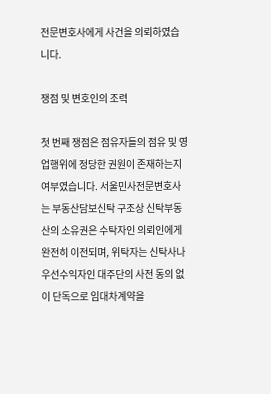전문변호사에게 사건을 의뢰하였습니다.

쟁점 및 변호인의 조력

첫 번째 쟁점은 점유자들의 점유 및 영업행위에 정당한 권원이 존재하는지 여부였습니다. 서울민사전문변호사는 부동산담보신탁 구조상 신탁부동산의 소유권은 수탁자인 의뢰인에게 완전히 이전되며, 위탁자는 신탁사나 우선수익자인 대주단의 사전 동의 없이 단독으로 임대차계약을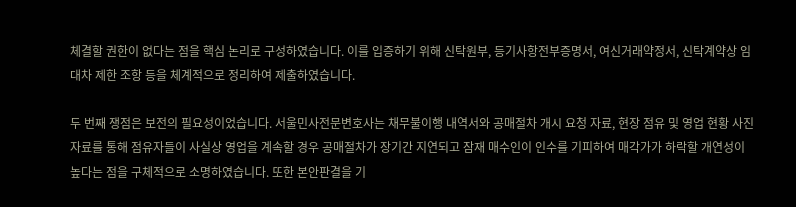체결할 권한이 없다는 점을 핵심 논리로 구성하였습니다. 이를 입증하기 위해 신탁원부, 등기사항전부증명서, 여신거래약정서, 신탁계약상 임대차 제한 조항 등을 체계적으로 정리하여 제출하였습니다.

두 번째 쟁점은 보전의 필요성이었습니다. 서울민사전문변호사는 채무불이행 내역서와 공매절차 개시 요청 자료, 현장 점유 및 영업 현황 사진 자료를 통해 점유자들이 사실상 영업을 계속할 경우 공매절차가 장기간 지연되고 잠재 매수인이 인수를 기피하여 매각가가 하락할 개연성이 높다는 점을 구체적으로 소명하였습니다. 또한 본안판결을 기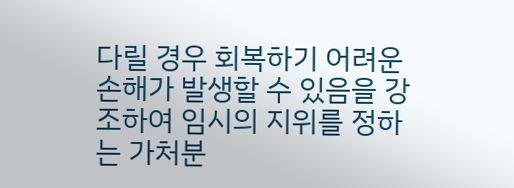다릴 경우 회복하기 어려운 손해가 발생할 수 있음을 강조하여 임시의 지위를 정하는 가처분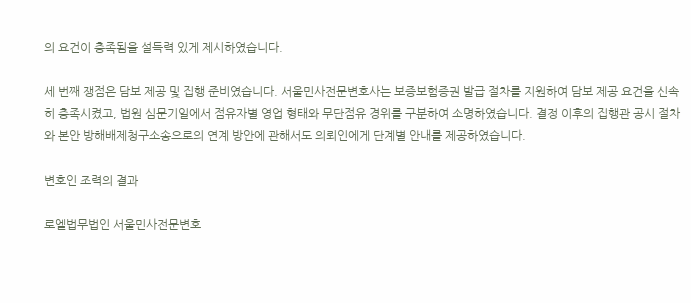의 요건이 충족됨을 설득력 있게 제시하였습니다.

세 번째 쟁점은 담보 제공 및 집행 준비였습니다. 서울민사전문변호사는 보증보험증권 발급 절차를 지원하여 담보 제공 요건을 신속히 충족시켰고, 법원 심문기일에서 점유자별 영업 형태와 무단점유 경위를 구분하여 소명하였습니다. 결정 이후의 집행관 공시 절차와 본안 방해배제청구소송으로의 연계 방안에 관해서도 의뢰인에게 단계별 안내를 제공하였습니다.

변호인 조력의 결과

로엘법무법인 서울민사전문변호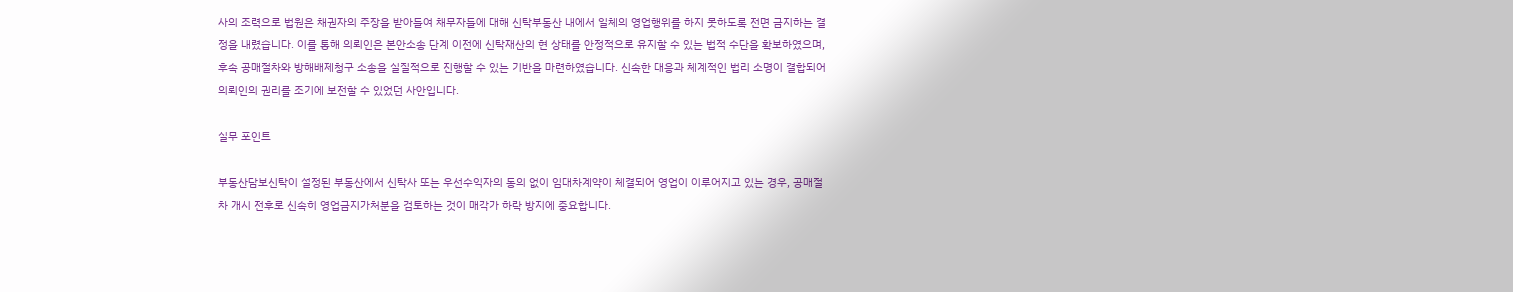사의 조력으로 법원은 채권자의 주장을 받아들여 채무자들에 대해 신탁부동산 내에서 일체의 영업행위를 하지 못하도록 전면 금지하는 결정을 내렸습니다. 이를 통해 의뢰인은 본안소송 단계 이전에 신탁재산의 현 상태를 안정적으로 유지할 수 있는 법적 수단을 확보하였으며, 후속 공매절차와 방해배제청구 소송을 실질적으로 진행할 수 있는 기반을 마련하였습니다. 신속한 대응과 체계적인 법리 소명이 결합되어 의뢰인의 권리를 조기에 보전할 수 있었던 사안입니다.

실무 포인트

부동산담보신탁이 설정된 부동산에서 신탁사 또는 우선수익자의 동의 없이 임대차계약이 체결되어 영업이 이루어지고 있는 경우, 공매절차 개시 전후로 신속히 영업금지가처분을 검토하는 것이 매각가 하락 방지에 중요합니다.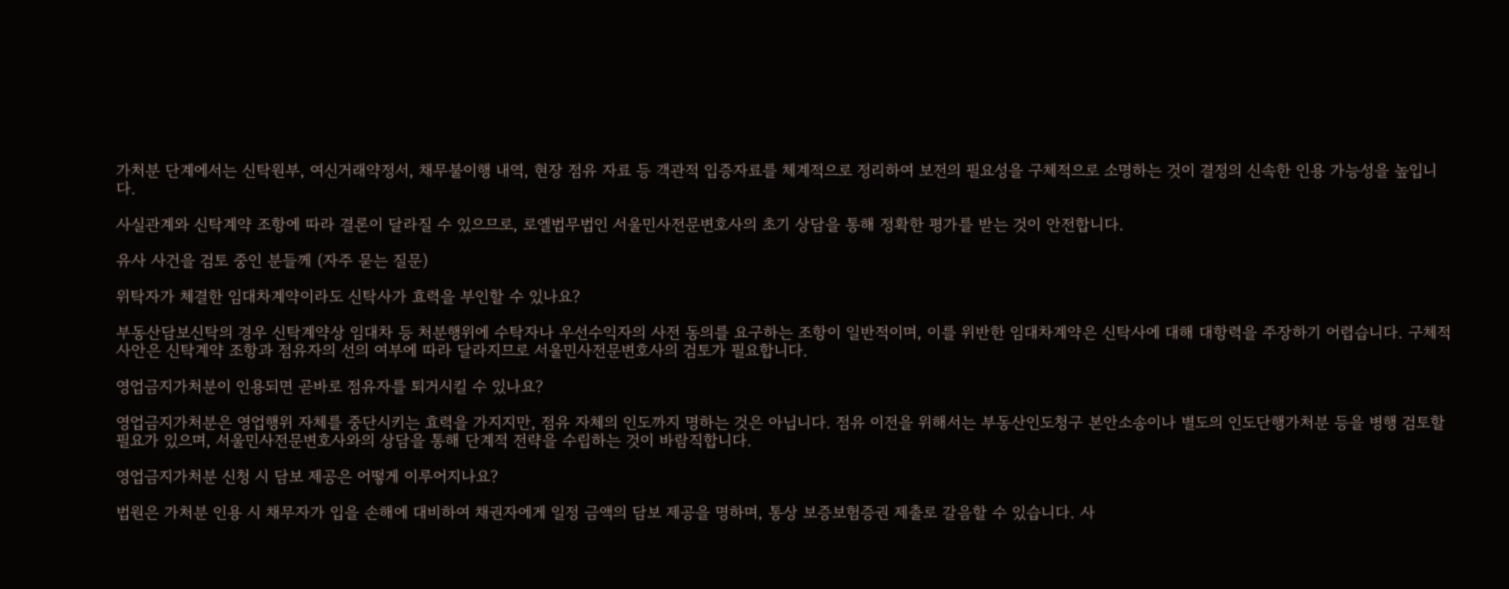가처분 단계에서는 신탁원부, 여신거래약정서, 채무불이행 내역, 현장 점유 자료 등 객관적 입증자료를 체계적으로 정리하여 보전의 필요성을 구체적으로 소명하는 것이 결정의 신속한 인용 가능성을 높입니다.

사실관계와 신탁계약 조항에 따라 결론이 달라질 수 있으므로, 로엘법무법인 서울민사전문변호사의 초기 상담을 통해 정확한 평가를 받는 것이 안전합니다.

유사 사건을 검토 중인 분들께 (자주 묻는 질문)

위탁자가 체결한 임대차계약이라도 신탁사가 효력을 부인할 수 있나요?

부동산담보신탁의 경우 신탁계약상 임대차 등 처분행위에 수탁자나 우선수익자의 사전 동의를 요구하는 조항이 일반적이며, 이를 위반한 임대차계약은 신탁사에 대해 대항력을 주장하기 어렵습니다. 구체적 사안은 신탁계약 조항과 점유자의 선의 여부에 따라 달라지므로 서울민사전문변호사의 검토가 필요합니다.

영업금지가처분이 인용되면 곧바로 점유자를 퇴거시킬 수 있나요?

영업금지가처분은 영업행위 자체를 중단시키는 효력을 가지지만, 점유 자체의 인도까지 명하는 것은 아닙니다. 점유 이전을 위해서는 부동산인도청구 본안소송이나 별도의 인도단행가처분 등을 병행 검토할 필요가 있으며, 서울민사전문변호사와의 상담을 통해 단계적 전략을 수립하는 것이 바람직합니다.

영업금지가처분 신청 시 담보 제공은 어떻게 이루어지나요?

법원은 가처분 인용 시 채무자가 입을 손해에 대비하여 채권자에게 일정 금액의 담보 제공을 명하며, 통상 보증보험증권 제출로 갈음할 수 있습니다. 사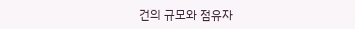건의 규모와 점유자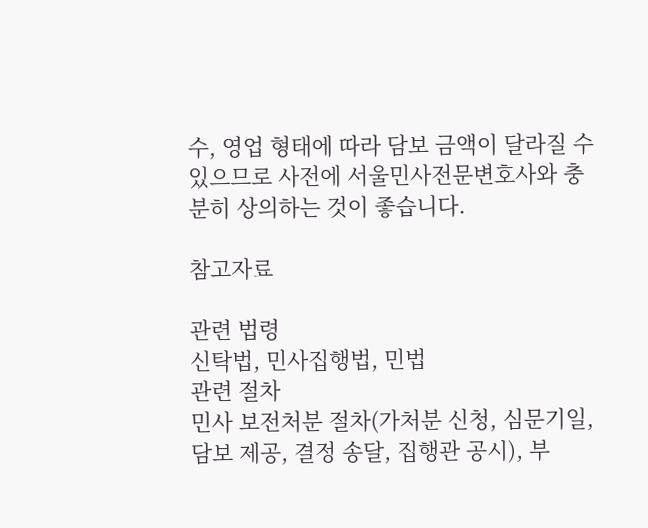수, 영업 형태에 따라 담보 금액이 달라질 수 있으므로 사전에 서울민사전문변호사와 충분히 상의하는 것이 좋습니다.

참고자료

관련 법령
신탁법, 민사집행법, 민법
관련 절차
민사 보전처분 절차(가처분 신청, 심문기일, 담보 제공, 결정 송달, 집행관 공시), 부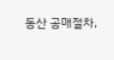동산 공매절차,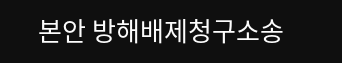본안 방해배제청구소송